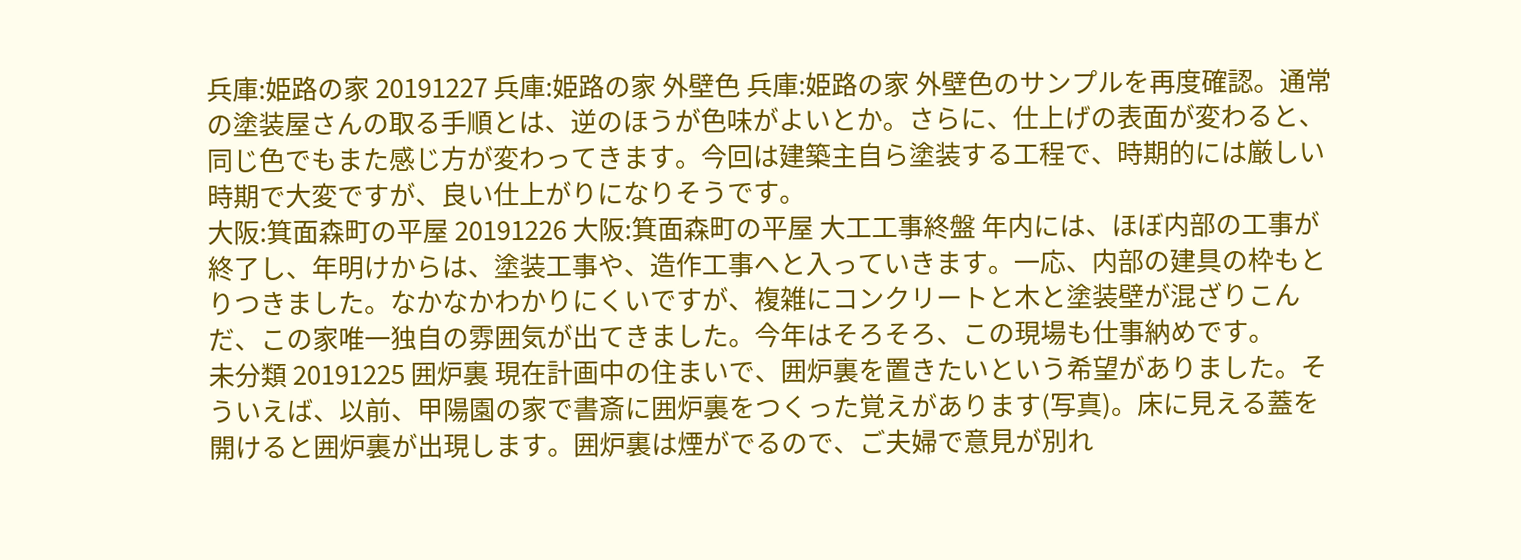兵庫:姫路の家 20191227 兵庫:姫路の家 外壁色 兵庫:姫路の家 外壁色のサンプルを再度確認。通常の塗装屋さんの取る手順とは、逆のほうが色味がよいとか。さらに、仕上げの表面が変わると、同じ色でもまた感じ方が変わってきます。今回は建築主自ら塗装する工程で、時期的には厳しい時期で大変ですが、良い仕上がりになりそうです。
大阪:箕面森町の平屋 20191226 大阪:箕面森町の平屋 大工工事終盤 年内には、ほぼ内部の工事が終了し、年明けからは、塗装工事や、造作工事へと入っていきます。一応、内部の建具の枠もとりつきました。なかなかわかりにくいですが、複雑にコンクリートと木と塗装壁が混ざりこんだ、この家唯一独自の雰囲気が出てきました。今年はそろそろ、この現場も仕事納めです。
未分類 20191225 囲炉裏 現在計画中の住まいで、囲炉裏を置きたいという希望がありました。そういえば、以前、甲陽園の家で書斎に囲炉裏をつくった覚えがあります(写真)。床に見える蓋を開けると囲炉裏が出現します。囲炉裏は煙がでるので、ご夫婦で意見が別れ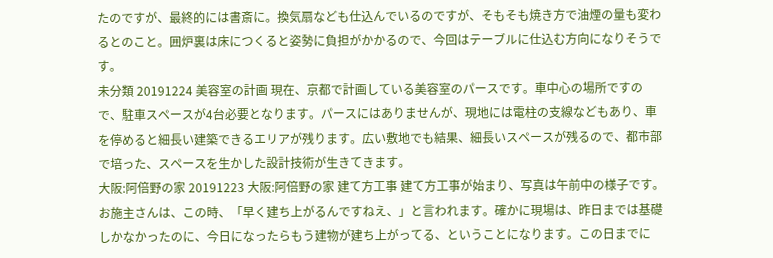たのですが、最終的には書斎に。換気扇なども仕込んでいるのですが、そもそも焼き方で油煙の量も変わるとのこと。囲炉裏は床につくると姿勢に負担がかかるので、今回はテーブルに仕込む方向になりそうです。
未分類 20191224 美容室の計画 現在、京都で計画している美容室のパースです。車中心の場所ですので、駐車スペースが4台必要となります。パースにはありませんが、現地には電柱の支線などもあり、車を停めると細長い建築できるエリアが残ります。広い敷地でも結果、細長いスペースが残るので、都市部で培った、スペースを生かした設計技術が生きてきます。
大阪:阿倍野の家 20191223 大阪:阿倍野の家 建て方工事 建て方工事が始まり、写真は午前中の様子です。お施主さんは、この時、「早く建ち上がるんですねえ、」と言われます。確かに現場は、昨日までは基礎しかなかったのに、今日になったらもう建物が建ち上がってる、ということになります。この日までに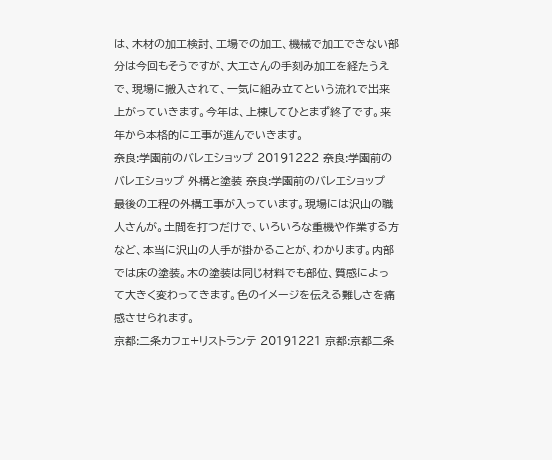は、木材の加工検討、工場での加工、機械で加工できない部分は今回もそうですが、大工さんの手刻み加工を経たうえで、現場に搬入されて、一気に組み立てという流れで出来上がっていきます。今年は、上棟してひとまず終了です。来年から本格的に工事が進んでいきます。
奈良:学園前のバレエショップ 20191222 奈良:学園前のバレエショップ 外構と塗装 奈良:学園前のバレエショップ 最後の工程の外構工事が入っています。現場には沢山の職人さんが。土間を打つだけで、いろいろな重機や作業する方など、本当に沢山の人手が掛かることが、わかります。内部では床の塗装。木の塗装は同じ材料でも部位、質感によって大きく変わってきます。色のイメージを伝える難しさを痛感させられます。
京都:二条カフェ+リストランテ 20191221 京都:京都二条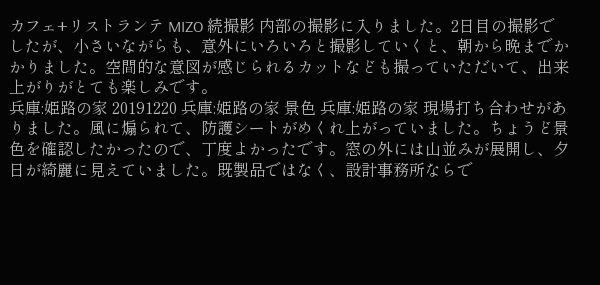カフェ+リストランテ MIZO 続撮影 内部の撮影に入りました。2日目の撮影でしたが、小さいながらも、意外にいろいろと撮影していくと、朝から晩までかかりました。空間的な意図が感じられるカットなども撮っていただいて、出来上がりがとても楽しみです。
兵庫:姫路の家 20191220 兵庫:姫路の家 景色 兵庫:姫路の家 現場打ち合わせがありました。風に煽られて、防護シートがめくれ上がっていました。ちょうど景色を確認したかったので、丁度よかったです。窓の外には山並みが展開し、夕日が綺麗に見えていました。既製品ではなく、設計事務所ならで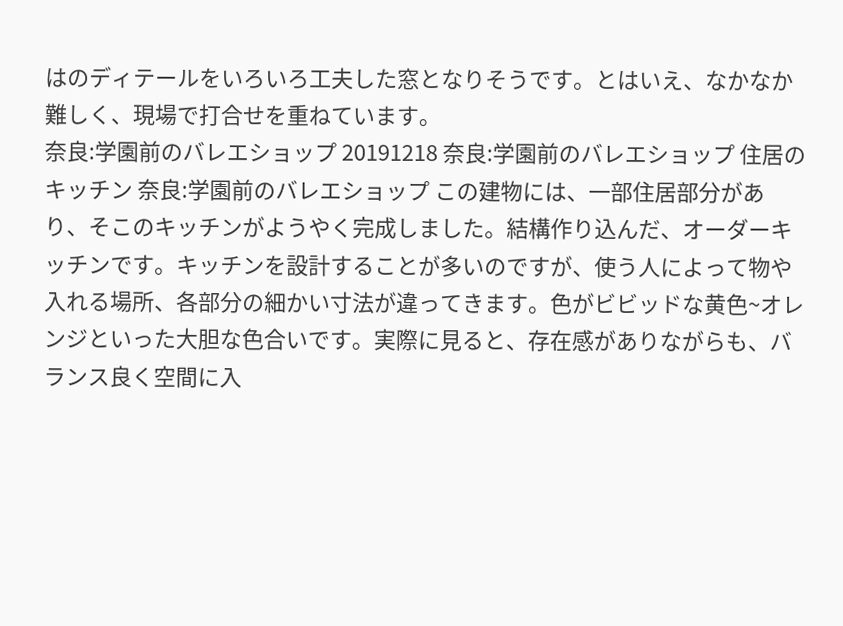はのディテールをいろいろ工夫した窓となりそうです。とはいえ、なかなか難しく、現場で打合せを重ねています。
奈良:学園前のバレエショップ 20191218 奈良:学園前のバレエショップ 住居のキッチン 奈良:学園前のバレエショップ この建物には、一部住居部分があり、そこのキッチンがようやく完成しました。結構作り込んだ、オーダーキッチンです。キッチンを設計することが多いのですが、使う人によって物や入れる場所、各部分の細かい寸法が違ってきます。色がビビッドな黄色~オレンジといった大胆な色合いです。実際に見ると、存在感がありながらも、バランス良く空間に入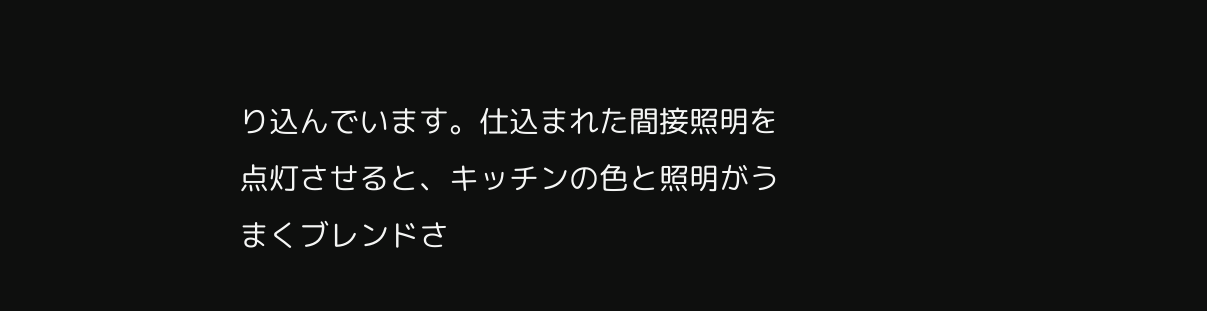り込んでいます。仕込まれた間接照明を点灯させると、キッチンの色と照明がうまくブレンドさ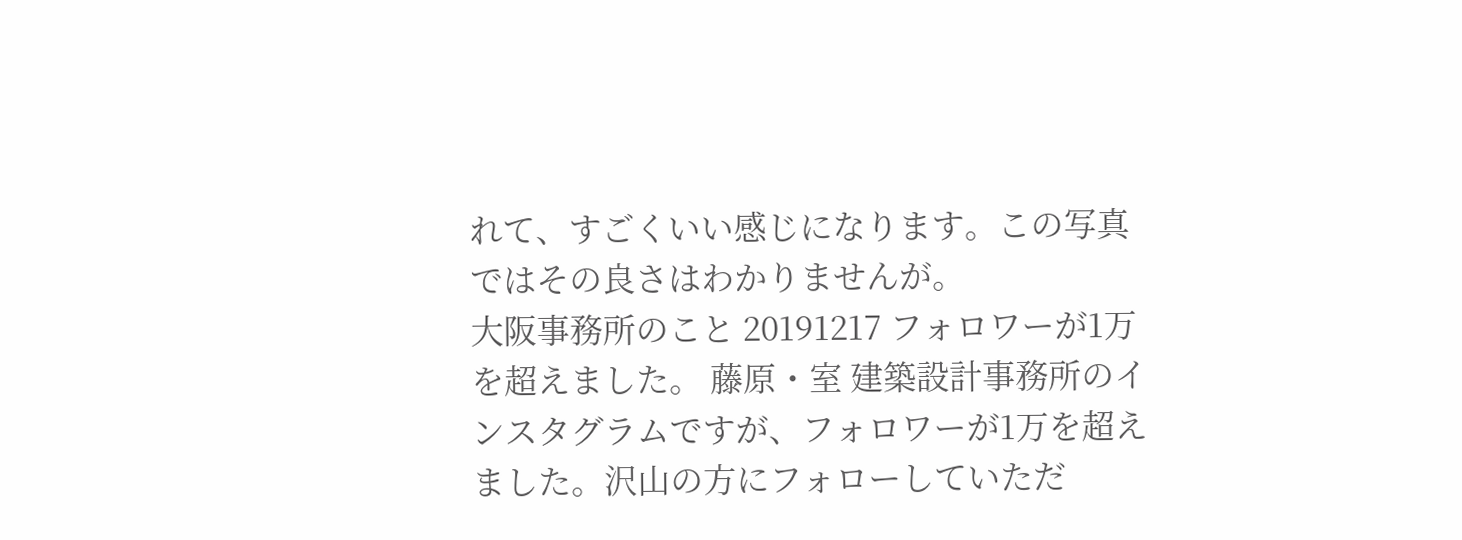れて、すごくいい感じになります。この写真ではその良さはわかりませんが。
大阪事務所のこと 20191217 フォロワーが1万を超えました。 藤原・室 建築設計事務所のインスタグラムですが、フォロワーが1万を超えました。沢山の方にフォローしていただ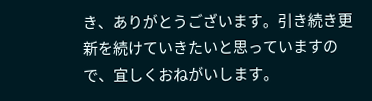き、ありがとうございます。引き続き更新を続けていきたいと思っていますので、宜しくおねがいします。